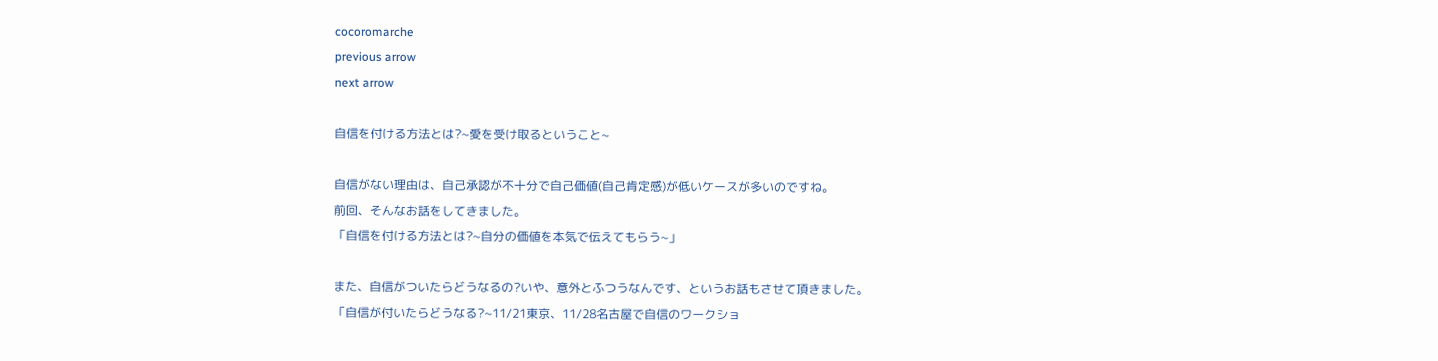cocoromarche
previous arrow
next arrow

自信を付ける方法とは?~愛を受け取るということ~

自信がない理由は、自己承認が不十分で自己価値(自己肯定感)が低いケースが多いのですね。
前回、そんなお話をしてきました。
「自信を付ける方法とは?~自分の価値を本気で伝えてもらう~」

また、自信がついたらどうなるの?いや、意外とふつうなんです、というお話もさせて頂きました。
「自信が付いたらどうなる?~11/21東京、11/28名古屋で自信のワークショ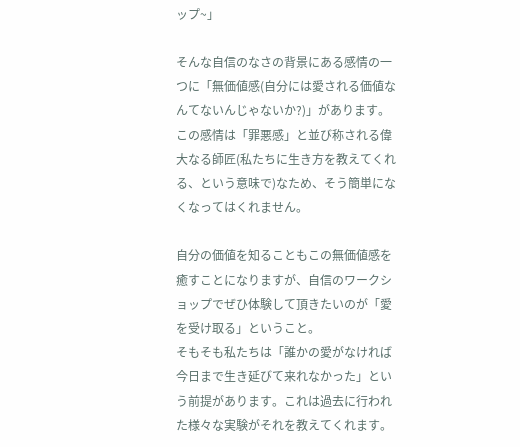ップ~」

そんな自信のなさの背景にある感情の一つに「無価値感(自分には愛される価値なんてないんじゃないか?)」があります。
この感情は「罪悪感」と並び称される偉大なる師匠(私たちに生き方を教えてくれる、という意味で)なため、そう簡単になくなってはくれません。

自分の価値を知ることもこの無価値感を癒すことになりますが、自信のワークショップでぜひ体験して頂きたいのが「愛を受け取る」ということ。
そもそも私たちは「誰かの愛がなければ今日まで生き延びて来れなかった」という前提があります。これは過去に行われた様々な実験がそれを教えてくれます。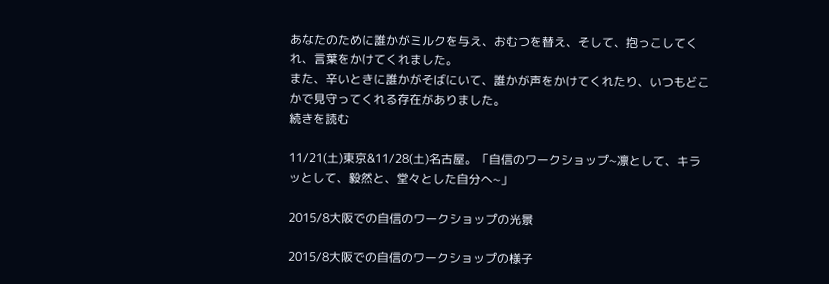あなたのために誰かがミルクを与え、おむつを替え、そして、抱っこしてくれ、言葉をかけてくれました。
また、辛いときに誰かがそばにいて、誰かが声をかけてくれたり、いつもどこかで見守ってくれる存在がありました。
続きを読む

11/21(土)東京&11/28(土)名古屋。「自信のワークショップ~凛として、キラッとして、毅然と、堂々とした自分へ~」

2015/8大阪での自信のワークショップの光景

2015/8大阪での自信のワークショップの様子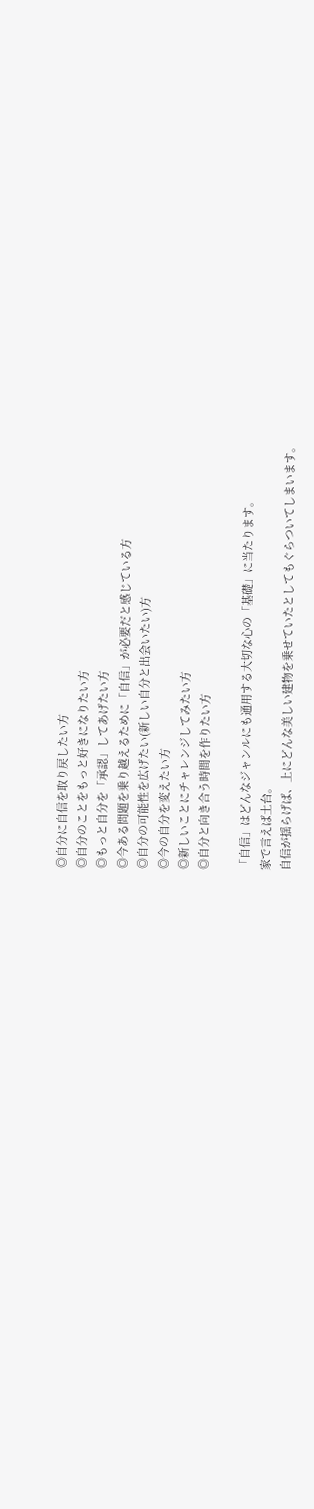◎自分に自信を取り戻したい方
◎自分のことをもっと好きになりたい方
◎もっと自分を「承認」してあげたい方
◎今ある問題を乗り越えるために「自信」が必要だと感じている方
◎自分の可能性を広げたい(新しい自分と出会いたい)方
◎今の自分を変えたい方
◎新しいことにチャレンジしてみたい方
◎自分と向き合う時間を作りたい方

「自信」はどんなジャンルにも通用する大切な心の「基礎」に当たります。
家で言えば土台。
自信が揺らげば、上にどんな美しい建物を乗せていたとしてもぐらついてしまいます。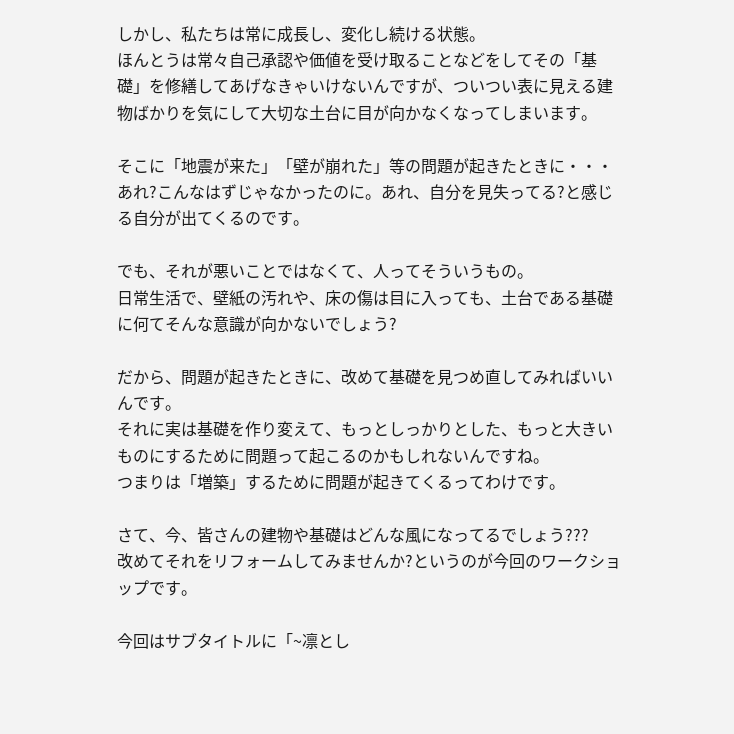しかし、私たちは常に成長し、変化し続ける状態。
ほんとうは常々自己承認や価値を受け取ることなどをしてその「基礎」を修繕してあげなきゃいけないんですが、ついつい表に見える建物ばかりを気にして大切な土台に目が向かなくなってしまいます。

そこに「地震が来た」「壁が崩れた」等の問題が起きたときに・・・あれ?こんなはずじゃなかったのに。あれ、自分を見失ってる?と感じる自分が出てくるのです。

でも、それが悪いことではなくて、人ってそういうもの。
日常生活で、壁紙の汚れや、床の傷は目に入っても、土台である基礎に何てそんな意識が向かないでしょう?

だから、問題が起きたときに、改めて基礎を見つめ直してみればいいんです。
それに実は基礎を作り変えて、もっとしっかりとした、もっと大きいものにするために問題って起こるのかもしれないんですね。
つまりは「増築」するために問題が起きてくるってわけです。

さて、今、皆さんの建物や基礎はどんな風になってるでしょう???
改めてそれをリフォームしてみませんか?というのが今回のワークショップです。

今回はサブタイトルに「~凛とし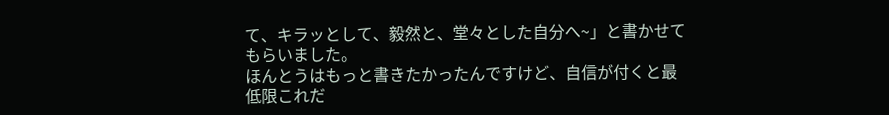て、キラッとして、毅然と、堂々とした自分へ~」と書かせてもらいました。
ほんとうはもっと書きたかったんですけど、自信が付くと最低限これだ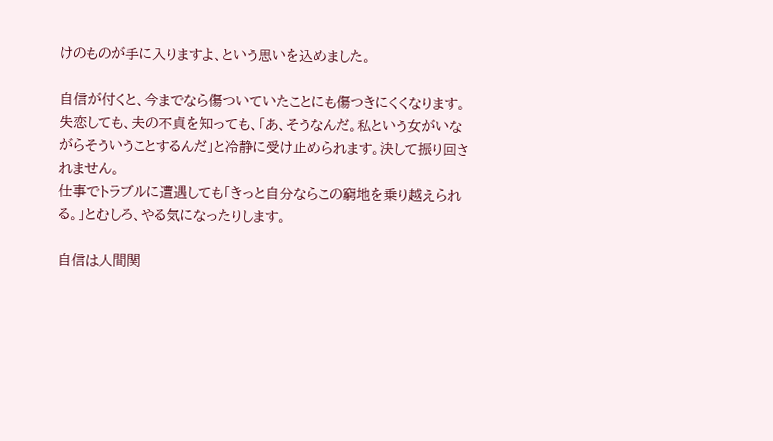けのものが手に入りますよ、という思いを込めました。

自信が付くと、今までなら傷ついていたことにも傷つきにくくなります。
失恋しても、夫の不貞を知っても、「あ、そうなんだ。私という女がいながらそういうことするんだ」と冷静に受け止められます。決して振り回されません。
仕事でトラブルに遭遇しても「きっと自分ならこの窮地を乗り越えられる。」とむしろ、やる気になったりします。

自信は人間関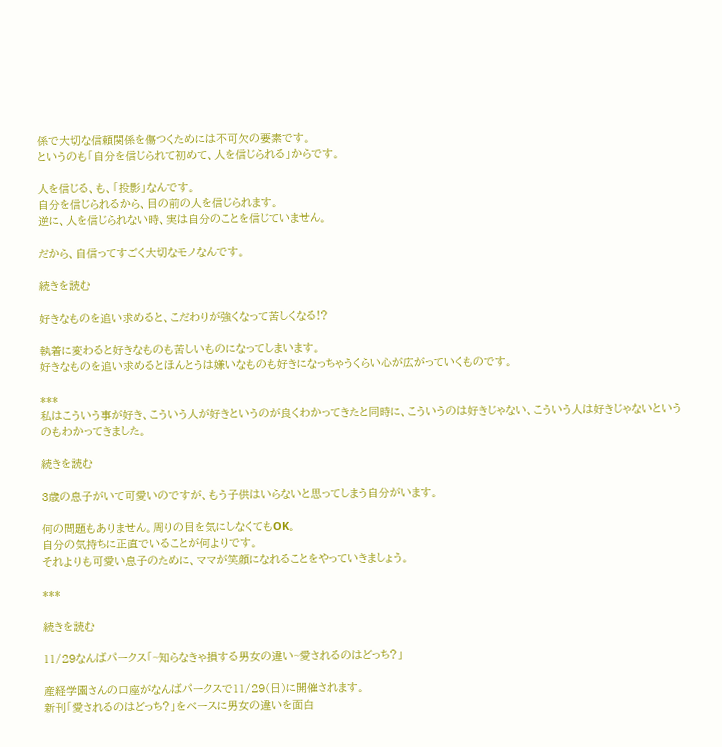係で大切な信頼関係を傷つくためには不可欠の要素です。
というのも「自分を信じられて初めて、人を信じられる」からです。

人を信じる、も、「投影」なんです。
自分を信じられるから、目の前の人を信じられます。
逆に、人を信じられない時、実は自分のことを信じていません。

だから、自信ってすごく大切なモノなんです。

続きを読む

好きなものを追い求めると、こだわりが強くなって苦しくなる!?

執着に変わると好きなものも苦しいものになってしまいます。
好きなものを追い求めるとほんとうは嫌いなものも好きになっちゃうくらい心が広がっていくものです。

***
私はこういう事が好き、こういう人が好きというのが良くわかってきたと同時に、こういうのは好きじゃない、こういう人は好きじゃないというのもわかってきました。

続きを読む

3歳の息子がいて可愛いのですが、もう子供はいらないと思ってしまう自分がいます。

何の問題もありません。周りの目を気にしなくてもOK。
自分の気持ちに正直でいることが何よりです。
それよりも可愛い息子のために、ママが笑顔になれることをやっていきましょう。

***

続きを読む

11/29なんばパークス「~知らなきゃ損する男女の違い~愛されるのはどっち?」

産経学園さんの口座がなんばパークスで11/29(日)に開催されます。
新刊「愛されるのはどっち?」をベースに男女の違いを面白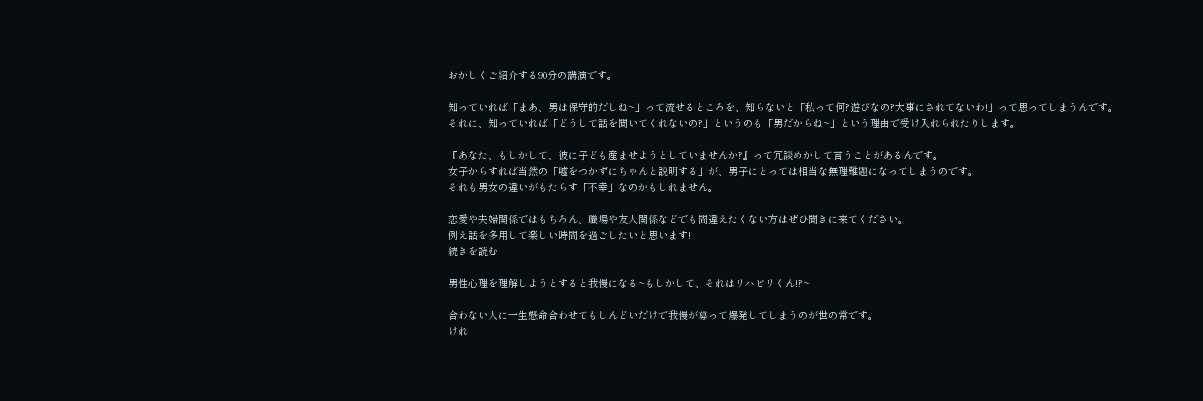おかしくご紹介する90分の講演です。

知っていれば「まあ、男は保守的だしね~」って流せるところを、知らないと「私って何?遊びなの?大事にされてないわ!」って思ってしまうんです。
それに、知っていれば「どうして話を聞いてくれないの?」というのも「男だからね~」という理由で受け入れられたりします。

『あなた、もしかして、彼に子ども産ませようとしていませんか?』って冗談めかして言うことがあるんです。
女子からすれば当然の「嘘をつかずにちゃんと説明する」が、男子にとっては相当な無理難題になってしまうのです。
それも男女の違いがもたらす「不幸」なのかもしれません。

恋愛や夫婦関係ではもちろん、職場や友人関係などでも間違えたくない方はぜひ聞きに来てください。
例え話を多用して楽しい時間を過ごしたいと思います!
続きを読む

男性心理を理解しようとすると我慢になる~もしかして、それはリハビリくん!?~

合わない人に一生懸命合わせてもしんどいだけで我慢が募って爆発してしまうのが世の常です。
けれ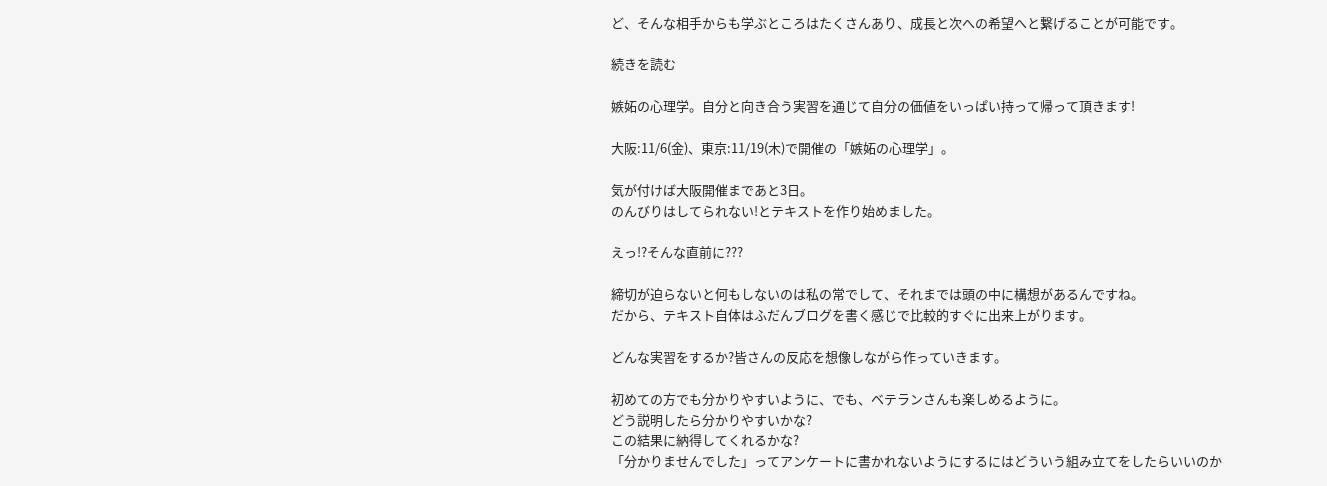ど、そんな相手からも学ぶところはたくさんあり、成長と次への希望へと繋げることが可能です。

続きを読む

嫉妬の心理学。自分と向き合う実習を通じて自分の価値をいっぱい持って帰って頂きます!

大阪:11/6(金)、東京:11/19(木)で開催の「嫉妬の心理学」。

気が付けば大阪開催まであと3日。
のんびりはしてられない!とテキストを作り始めました。

えっ!?そんな直前に???

締切が迫らないと何もしないのは私の常でして、それまでは頭の中に構想があるんですね。
だから、テキスト自体はふだんブログを書く感じで比較的すぐに出来上がります。

どんな実習をするか?皆さんの反応を想像しながら作っていきます。

初めての方でも分かりやすいように、でも、ベテランさんも楽しめるように。
どう説明したら分かりやすいかな?
この結果に納得してくれるかな?
「分かりませんでした」ってアンケートに書かれないようにするにはどういう組み立てをしたらいいのか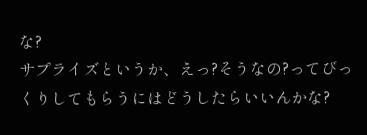な?
サプライズというか、えっ?そうなの?ってびっくりしてもらうにはどうしたらいいんかな?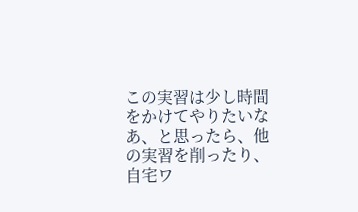この実習は少し時間をかけてやりたいなあ、と思ったら、他の実習を削ったり、自宅ワ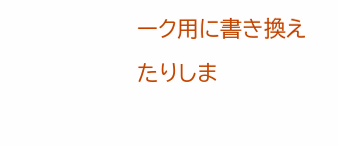ーク用に書き換えたりしま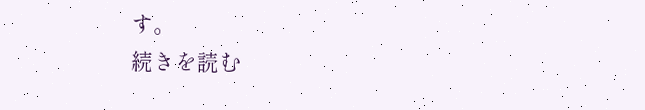す。
続きを読む